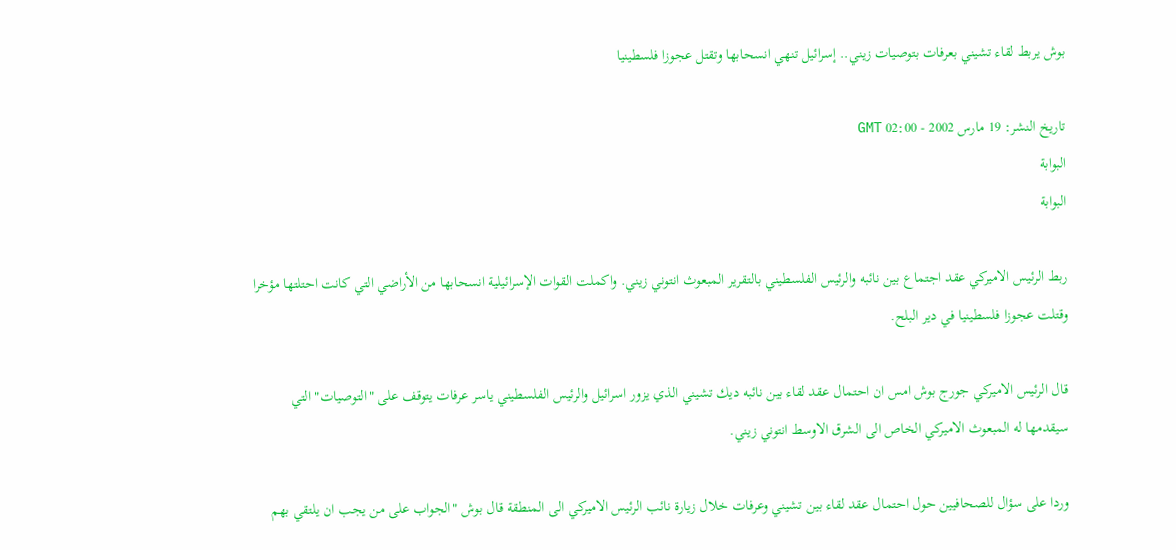بوش يربط لقاء تشيني بعرفات بتوصيات زيني.. إسرائيل تنهي انسحابها وتقتل عجوزا فلسطينيا

تاريخ النشر: 19 مارس 2002 - 02:00 GMT
البوابة
البوابة

ربط الرئيس الاميركي عقد اجتماع بين نائبه والرئيس الفلسطيني بالتقرير المبعوث انتوني زيني. واكملت القوات الإسرائيلية انسحابها من الأراضي التي كانت احتلتها مؤخرا وقتلت عجوزا فلسطينيا في دير البلح.

قال الرئيس الاميركي جورج بوش امس ان احتمال عقد لقاء بين نائبه ديك تشيني الذي يزور اسرائيل والرئيس الفلسطيني ياسر عرفات يتوقف على "التوصيات" التي سيقدمها له المبعوث الاميركي الخاص الى الشرق الاوسط انتوني زيني.

وردا على سؤال للصحافيين حول احتمال عقد لقاء بين تشيني وعرفات خلال زيارة نائب الرئيس الاميركي الى المنطقة قال بوش "الجواب على من يجب ان يلتقي بهم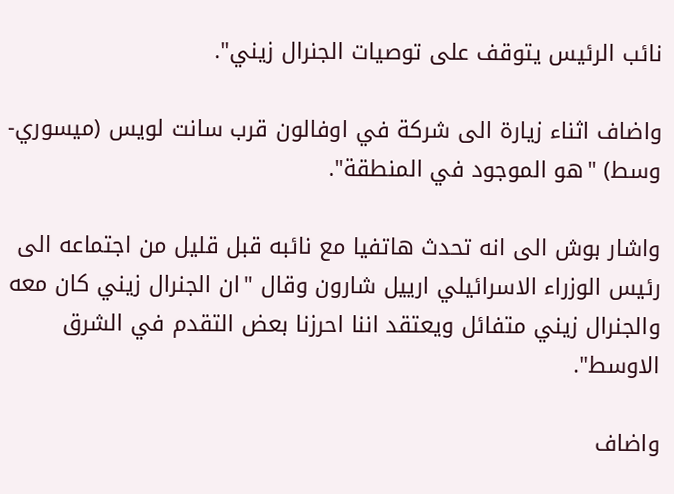نائب الرئيس يتوقف على توصيات الجنرال زيني".

واضاف اثناء زيارة الى شركة في اوفالون قرب سانت لويس (ميسوري-وسط) "هو الموجود في المنطقة".

واشار بوش الى انه تحدث هاتفيا مع نائبه قبل قليل من اجتماعه الى رئيس الوزراء الاسرائيلي ارييل شارون وقال "ان الجنرال زيني كان معه والجنرال زيني متفائل ويعتقد اننا احرزنا بعض التقدم في الشرق الاوسط".

واضاف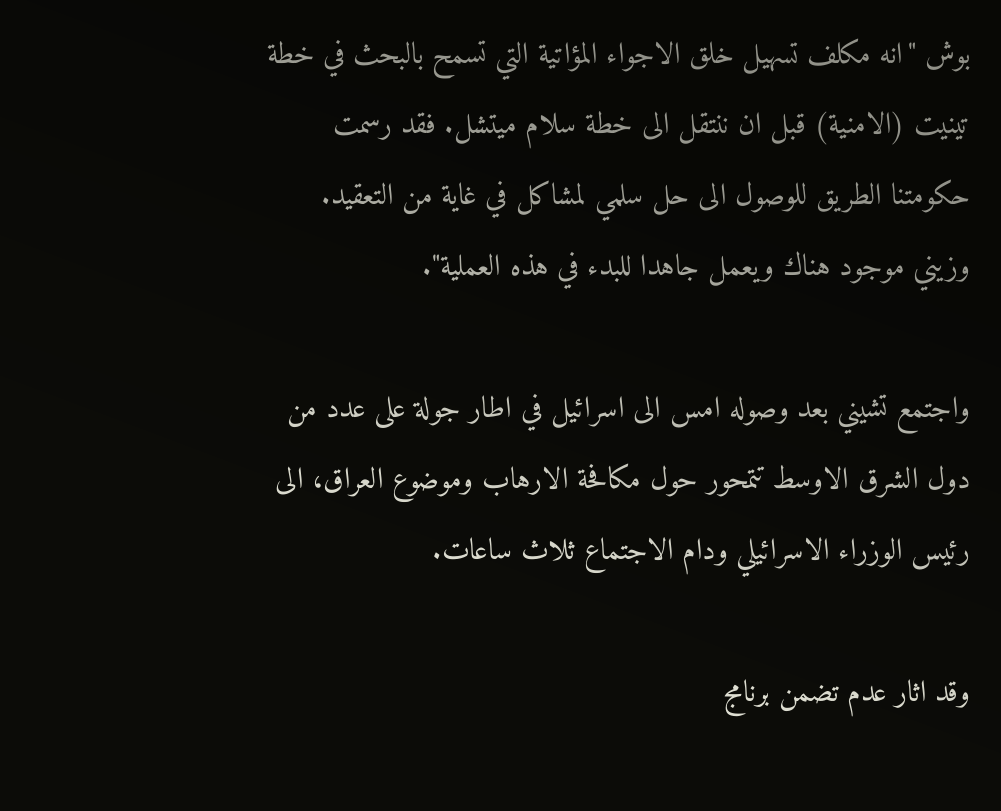بوش "انه مكلف تسهيل خلق الاجواء المؤاتية التي تسمح بالبحث في خطة تينيت (الامنية) قبل ان ننتقل الى خطة سلام ميتشل. فقد رسمت حكومتنا الطريق للوصول الى حل سلمي لمشاكل في غاية من التعقيد. وزيني موجود هناك ويعمل جاهدا للبدء في هذه العملية".

واجتمع تشيني بعد وصوله امس الى اسرائيل في اطار جولة على عدد من دول الشرق الاوسط تتمحور حول مكافحة الارهاب وموضوع العراق، الى رئيس الوزراء الاسرائيلي ودام الاجتماع ثلاث ساعات.

وقد اثار عدم تضمن برنامج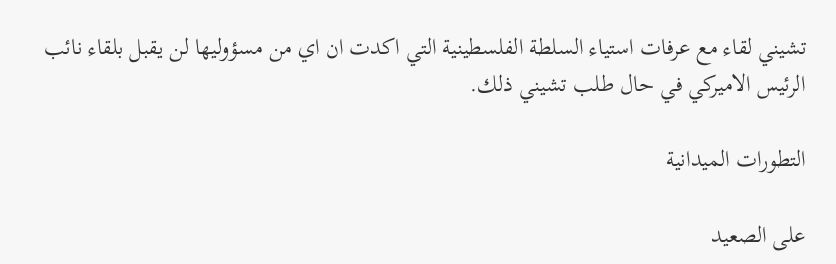تشيني لقاء مع عرفات استياء السلطة الفلسطينية التي اكدت ان اي من مسؤوليها لن يقبل بلقاء نائب الرئيس الاميركي في حال طلب تشيني ذلك.

التطورات الميدانية

على الصعيد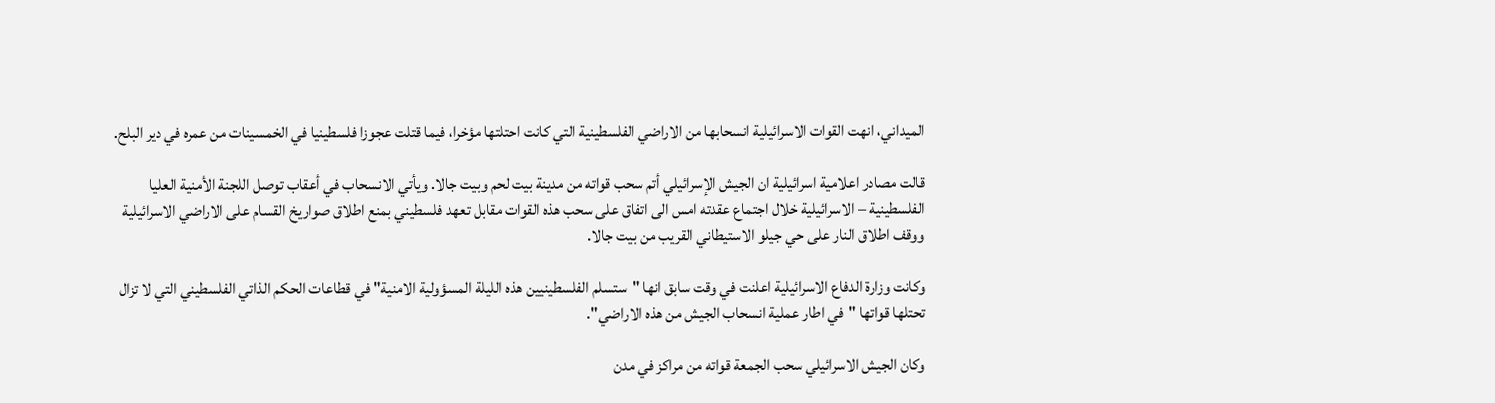الميداني، انهت القوات الاسرائيلية انسحابها من الاراضي الفلسطينية التي كانت احتلتها مؤخرا، فيما قتلت عجوزا فلسطينيا في الخمسينات من عمره في دير البلح.

قالت مصادر اعلامية اسرائيلية ان الجيش الإسرائيلي أتم سحب قواته من مدينة بيت لحم وبيت جالا. ويأتي الانسحاب في أعقاب توصل اللجنة الأمنية العليا الفلسطينية – الاسرائيلية خلال اجتماع عقدته امس الى اتفاق على سحب هذه القوات مقابل تعهد فلسطيني بمنع اطلاق صواريخ القسام على الاراضي الاسرائيلية ووقف اطلاق النار على حي جيلو الاستيطاني القريب من بيت جالا.

وكانت وزارة الدفاع الاسرائيلية اعلنت في وقت سابق انها "ستسلم الفلسطينيين هذه الليلة المسؤولية الامنية" في قطاعات الحكم الذاتي الفلسطيني التي لا تزال تحتلها قواتها "في اطار عملية انسحاب الجيش من هذه الاراضي".

وكان الجيش الاسرائيلي سحب الجمعة قواته من مراكز في مدن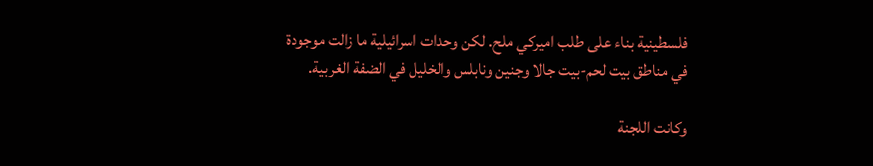فلسطينية بناء على طلب اميركي ملح. لكن وحدات اسرائيلية ما زالت موجودة في مناطق بيت لحم-بيت جالا وجنين ونابلس والخليل في الضفة الغربية.

وكانت اللجنة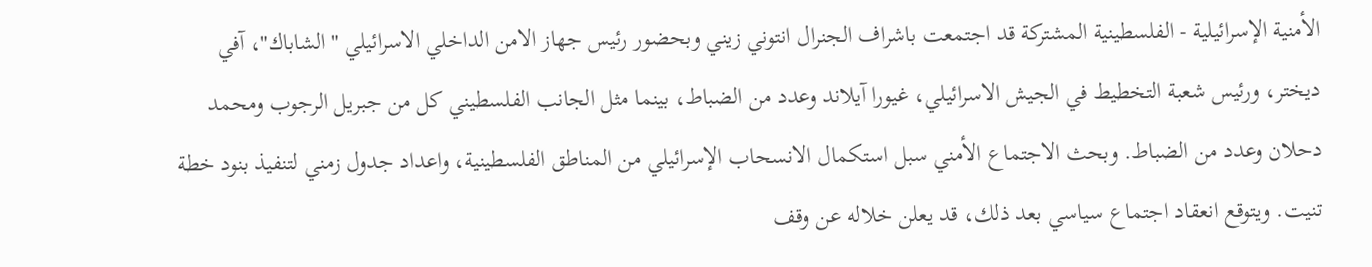الأمنية الإسرائيلية - الفلسطينية المشتركة قد اجتمعت باشراف الجنرال انتوني زيني وبحضور رئيس جهاز الامن الداخلي الاسرائيلي "الشاباك"، آفي ديختر، ورئيس شعبة التخطيط في الجيش الاسرائيلي، غيورا آيلاند وعدد من الضباط، بينما مثل الجانب الفلسطيني كل من جبريل الرجوب ومحمد دحلان وعدد من الضباط. وبحث الاجتماع الأمني سبل استكمال الانسحاب الإسرائيلي من المناطق الفلسطينية، واعداد جدول زمني لتنفيذ بنود خطة تنيت. ويتوقع انعقاد اجتماع سياسي بعد ذلك، قد يعلن خلاله عن وقف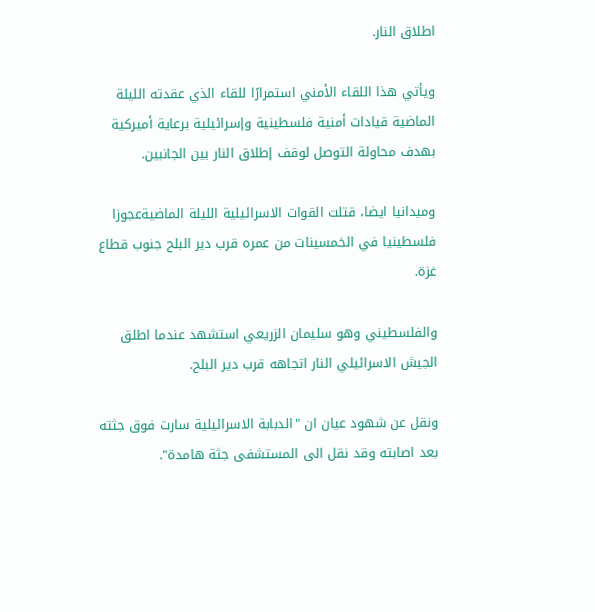اطلاق النار.

ويأتي هذا اللقاء الأمني استمرارًا للقاء الذي عقدته الليلة الماضية قيادات أمنية فلسطينية وإسرائيلية برعاية أميركية بهدف محاولة التوصل لوقف إطلاق النار بين الجانبين.

وميدانيا ايضا، قتلت القوات الاسرائيلية الليلة الماضيةعجوزا فلسطينيا في الخمسينات من عمره قرب دير البلح جنوب قطاع غزة.

والفلسطيني وهو سليمان الزريعي استشهد عندما اطلق الجيش الاسرائيلي النار اتجاهه قرب دير البلح.

ونقل عن شهود عيان ان "الدبابة الاسرائيلية سارت فوق جثته بعد اصابته وقد نقل الى المستشفى جثة هامدة".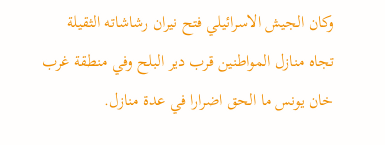وكان الجيش الاسرائيلي فتح نيران رشاشاته الثقيلة تجاه منازل المواطنين قرب دير البلح وفي منطقة غرب خان يونس ما الحق اضرارا في عدة منازل.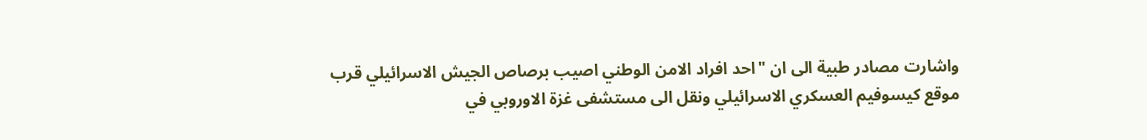واشارت مصادر طبية الى ان "احد افراد الامن الوطني اصيب برصاص الجيش الاسرائيلي قرب موقع كيسوفيم العسكري الاسرائيلي ونقل الى مستشفى غزة الاوروبي في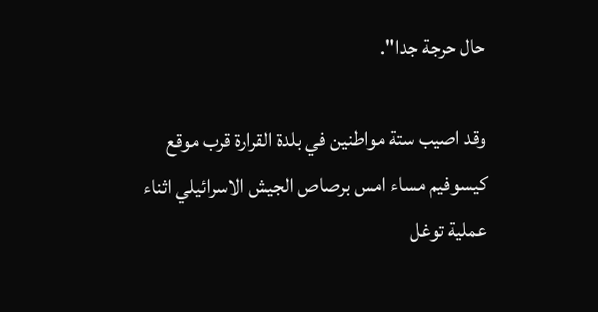حال حرجة جدا".

وقد اصيب ستة مواطنين في بلدة القرارة قرب موقع كيسوفيم مساء امس برصاص الجيش الاسرائيلي اثناء عملية توغل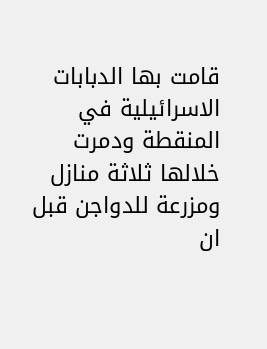قامت بها الدبابات الاسرائيلية في المنقطة ودمرت خلالها ثلاثة منازل ومزرعة للدواجن قبل ان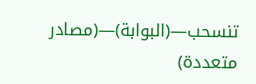تنسحب—(البوابة)—(مصادر متعددة)